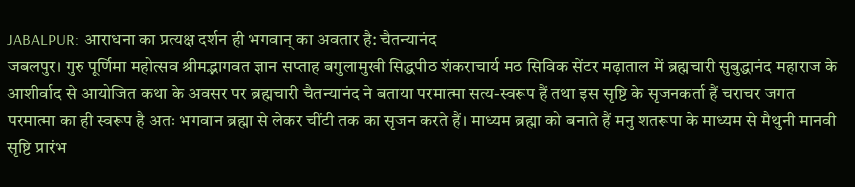JABALPUR: आराधना का प्रत्यक्ष दर्शन ही भगवान् का अवतार है: चैतन्यानंद
जबलपुर। गुरु पूर्णिमा महोत्सव श्रीमद्भागवत ज्ञान सप्ताह बगुलामुखी सिद्धपीठ शंकराचार्य मठ सिविक सेंटर मढ़ाताल में ब्रह्मचारी सुबुद्धानंद महाराज के आशीर्वाद से आयोजित कथा के अवसर पर ब्रह्मचारी चैतन्यानंद ने बताया परमात्मा सत्य-स्वरूप हैं तथा इस सृष्टि के सृजनकर्ता हैं चराचर जगत परमात्मा का ही स्वरूप है अतः भगवान ब्रह्मा से लेकर चींटी तक का सृजन करते हैं। माध्यम ब्रह्मा को बनाते हैं मनु शतरूपा के माध्यम से मैथुनी मानवी सृष्टि प्रारंभ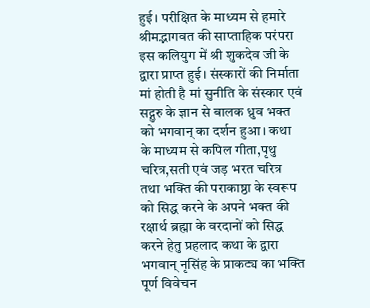हुई। परीक्षित के माध्यम से हमारे श्रीमद्भागवत की साप्ताहिक परंपरा इस कलियुग में श्री शुकदेव जी के द्वारा प्राप्त हुई। संस्कारों की निर्माता मां होती है मां सुनीति के संस्कार एवं सद्गुरु के ज्ञान से बालक ध्रुव भक्त को भगवान् का दर्शन हुआ। कथा के माध्यम से कपिल गीता,पृथु चरित्र,सती एवं जड़ भरत चरित्र तथा भक्ति की पराकाष्ठा के स्वरूप को सिद्ध करने के अपने भक्त की रक्षार्थ ब्रह्मा के वरदानों को सिद्ध करने हेतु प्रहलाद कथा के द्वारा भगवान् नृसिंह के प्राकट्य का भक्ति पूर्ण विवेचन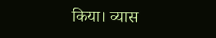किया। व्यास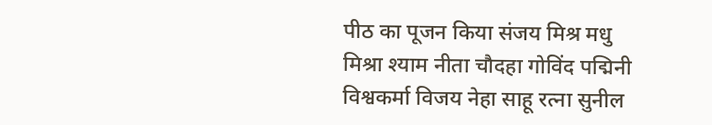पीठ का पूजन किया संजय मिश्र मधु मिश्रा श्याम नीता चौदहा गोविंद पद्मिनी विश्वकर्मा विजय नेहा साहू रत्ना सुनील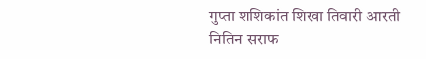गुप्ता शशिकांत शिखा तिवारी आरती नितिन सराफ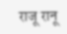राजू रानू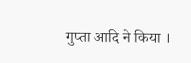गुप्ता आदि ने किया ।